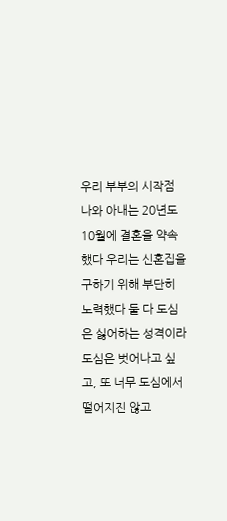우리 부부의 시작점 나와 아내는 20년도 10월에 결혼을 약속했다 우리는 신혼집을 구하기 위해 부단히 노력했다 둘 다 도심은 싫어하는 성격이라 도심은 벗어나고 싶고, 또 너무 도심에서 떨어지진 않고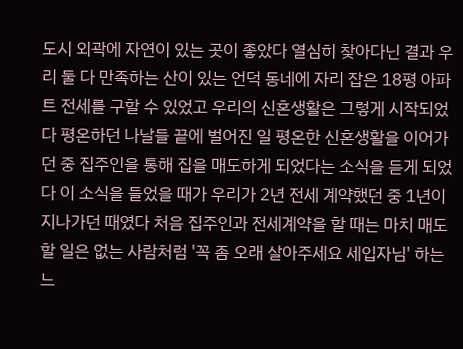도시 외곽에 자연이 있는 곳이 좋았다 열심히 찾아다닌 결과 우리 둘 다 만족하는 산이 있는 언덕 동네에 자리 잡은 18평 아파트 전세를 구할 수 있었고 우리의 신혼생활은 그렇게 시작되었다 평온하던 나날들 끝에 벌어진 일 평온한 신혼생활을 이어가던 중 집주인을 통해 집을 매도하게 되었다는 소식을 듣게 되었다 이 소식을 들었을 때가 우리가 2년 전세 계약했던 중 1년이 지나가던 때였다 처음 집주인과 전세계약을 할 때는 마치 매도할 일은 없는 사람처럼 '꼭 좀 오래 살아주세요 세입자님' 하는 느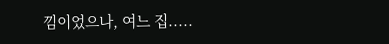낌이었으나, 여느 집.....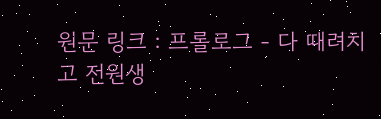원문 링크 : 프롤로그 - 다 때려치고 전원생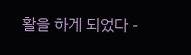활을 하게 되었다 -